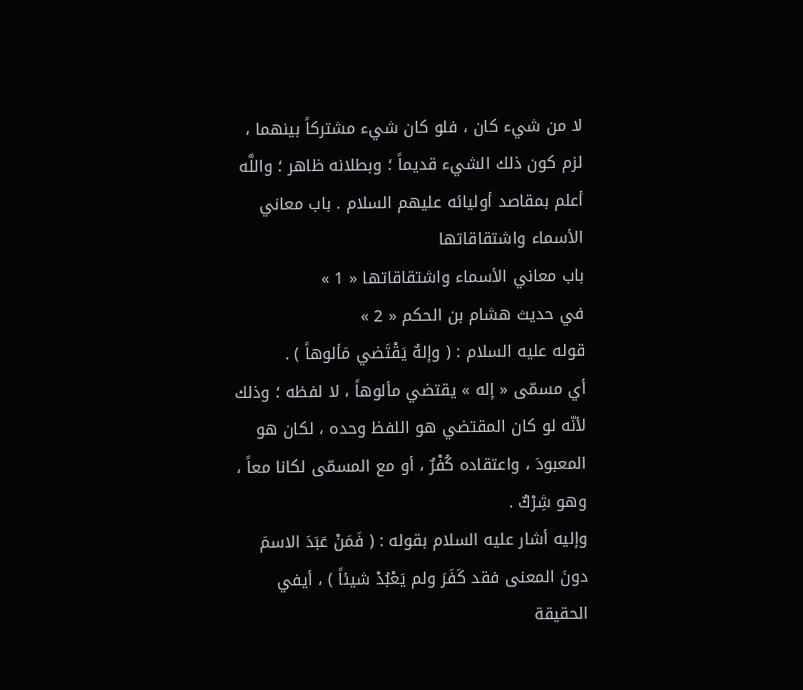لا من شيء كان ، فلو كان شيء مشتركاً بينهما ، لزم كون ذلك الشيء قديماً ؛ وبطلانه ظاهر ؛ واللَّه أعلم بمقاصد أوليائه عليهم السلام . باب معاني الأسماء واشتقاقاتها
باب معاني الأسماء واشتقاقاتها « 1 »
في حديث هشام بن الحكم « 2 »
قوله عليه السلام : ( وإلهٌ يَقْتَضي مَألوهاً ) .
أي مسمّى « إله » يقتضي مألوهاً ، لا لفظه ؛ وذلك لأنّه لو كان المقتضي هو اللفظ وحده ، لكان هو المعبودَ ، واعتقاده كُفْرٌ ، أو مع المسمّى لكانا معاً ، وهو شِرْكٌ .
وإليه أشار عليه السلام بقوله : ( فَمَنْ عَبَدَ الاسمَ دونَ المعنى فقد كَفَرَ ولم يَعْبُدْ شيئاً ) ، أيفي الحقيقة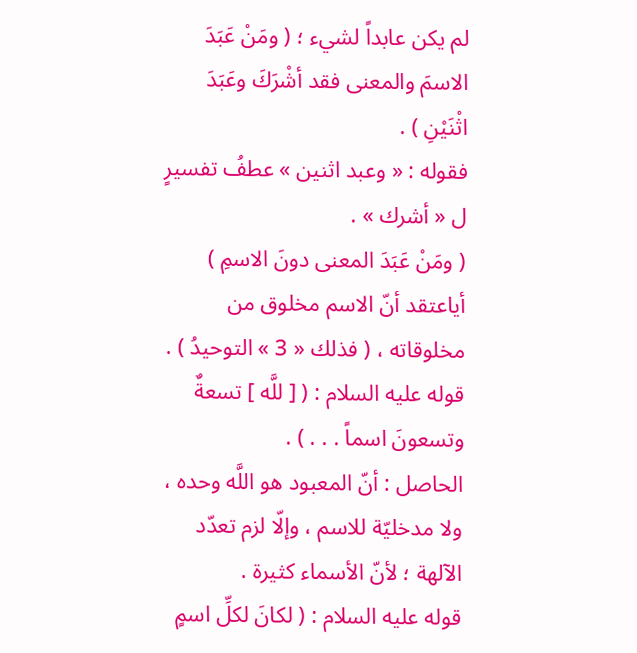لم يكن عابداً لشيء ؛ ( ومَنْ عَبَدَ الاسمَ والمعنى فقد أشْرَكَ وعَبَدَ اثْنَيْنِ ) .
فقوله : « وعبد اثنين » عطفُ تفسيرٍ ل « أشرك » .
( ومَنْ عَبَدَ المعنى دونَ الاسمِ ) أياعتقد أنّ الاسم مخلوق من مخلوقاته ، ( فذلك « 3 » التوحيدُ ) .
قوله عليه السلام : ( [ للَّه ] تسعةٌ وتسعونَ اسماً . . . ) .
الحاصل : أنّ المعبود هو اللَّه وحده ، ولا مدخليّة للاسم ، وإلّا لزم تعدّد الآلهة ؛ لأنّ الأسماء كثيرة .
قوله عليه السلام : ( لكانَ لكلِّ اسمٍ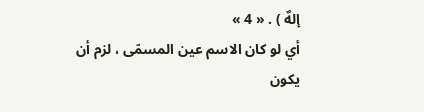إلهٌ ) . « 4 »
أي لو كان الاسم عين المسمّى ، لزم أن يكون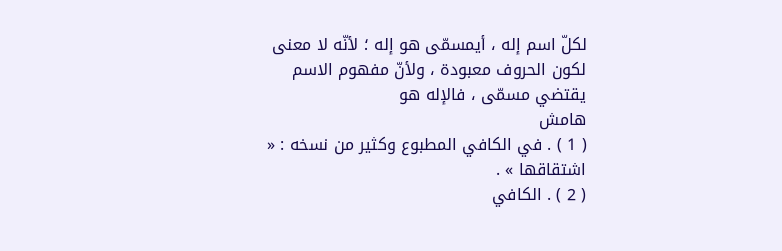لكلّ اسم إله ، أيمسمّى هو إله ؛ لأنّه لا معنى لكون الحروف معبودة ، ولأنّ مفهوم الاسم يقتضي مسمّى ، فالإله هو
هامش
( 1 ) . في الكافي المطبوع وكثير من نسخه : « اشتقاقها » .
( 2 ) . الكافي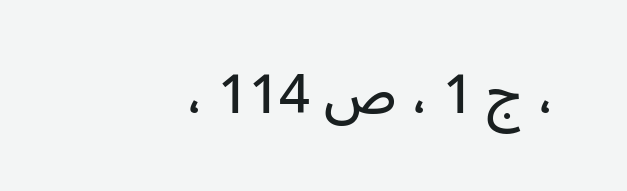، ج 1 ، ص 114 ،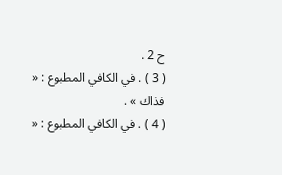ح 2 .
( 3 ) . في الكافي المطبوع : « فذاك » .
( 4 ) . في الكافي المطبوع : «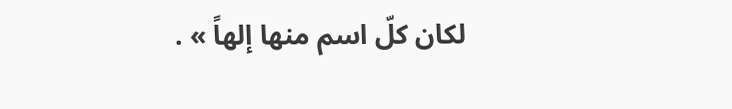لكان كلّ اسم منها إلهاً » .